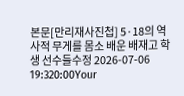본문[만리재사진첩] 5·18의 역사적 무게를 몸소 배운 배재고 학생 선수들수정 2026-07-06 19:320:00Your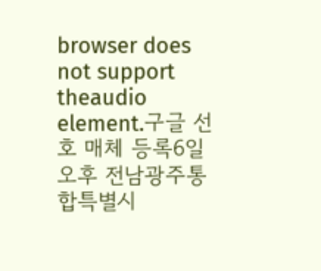browser does not support theaudio element.구글 선호 매체 등록6일 오후 전남광주통합특별시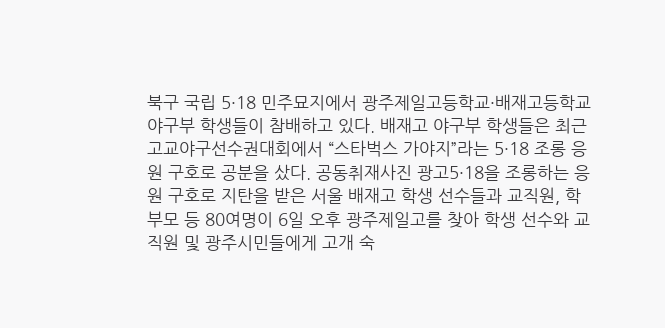북구 국립 5·18 민주묘지에서 광주제일고등학교·배재고등학교 야구부 학생들이 참배하고 있다. 배재고 야구부 학생들은 최근 고교야구선수권대회에서 “스타벅스 가야지”라는 5·18 조롱 응원 구호로 공분을 샀다. 공동취재사진 광고5·18을 조롱하는 응원 구호로 지탄을 받은 서울 배재고 학생 선수들과 교직원, 학부모 등 80여명이 6일 오후 광주제일고를 찾아 학생 선수와 교직원 및 광주시민들에게 고개 숙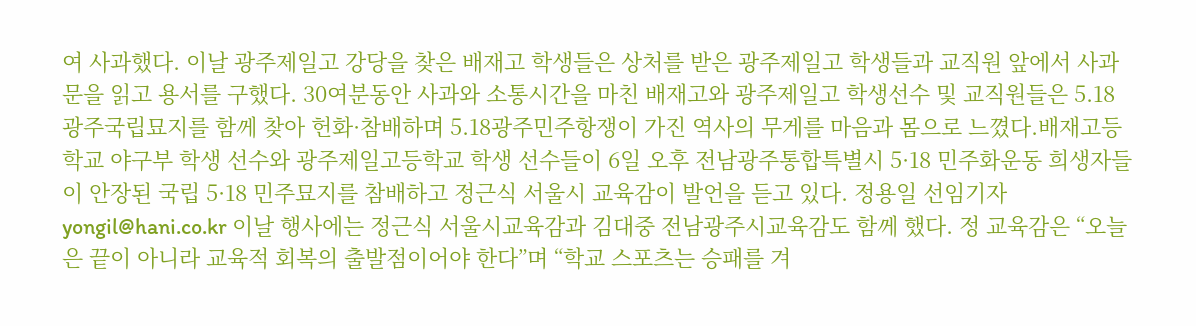여 사과했다. 이날 광주제일고 강당을 찾은 배재고 학생들은 상처를 받은 광주제일고 학생들과 교직원 앞에서 사과문을 읽고 용서를 구했다. 30여분동안 사과와 소통시간을 마친 배재고와 광주제일고 학생선수 및 교직원들은 5.18광주국립묘지를 함께 찾아 헌화·참배하며 5.18광주민주항쟁이 가진 역사의 무게를 마음과 몸으로 느꼈다.배재고등학교 야구부 학생 선수와 광주제일고등학교 학생 선수들이 6일 오후 전남광주통합특별시 5·18 민주화운동 희생자들이 안장된 국립 5·18 민주묘지를 참배하고 정근식 서울시 교육감이 발언을 듣고 있다. 정용일 선임기자 yongil@hani.co.kr 이날 행사에는 정근식 서울시교육감과 김대중 전남광주시교육감도 함께 했다. 정 교육감은 “오늘은 끝이 아니라 교육적 회복의 출발점이어야 한다”며 “학교 스포츠는 승패를 겨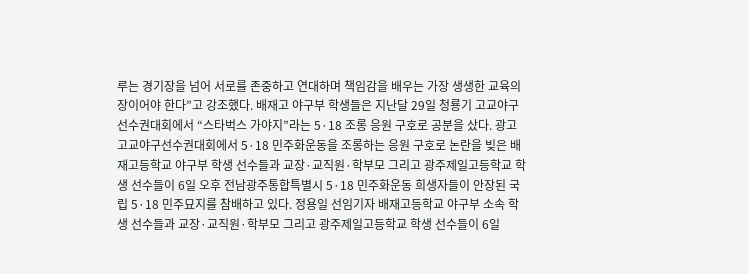루는 경기장을 넘어 서로를 존중하고 연대하며 책임감을 배우는 가장 생생한 교육의 장이어야 한다”고 강조했다. 배재고 야구부 학생들은 지난달 29일 청룡기 고교야구선수권대회에서 “스타벅스 가야지”라는 5·18 조롱 응원 구호로 공분을 샀다. 광고고교야구선수권대회에서 5·18 민주화운동을 조롱하는 응원 구호로 논란을 빚은 배재고등학교 야구부 학생 선수들과 교장·교직원·학부모 그리고 광주제일고등학교 학생 선수들이 6일 오후 전남광주통합특별시 5·18 민주화운동 희생자들이 안장된 국립 5·18 민주묘지를 참배하고 있다. 정용일 선임기자 배재고등학교 야구부 소속 학생 선수들과 교장·교직원·학부모 그리고 광주제일고등학교 학생 선수들이 6일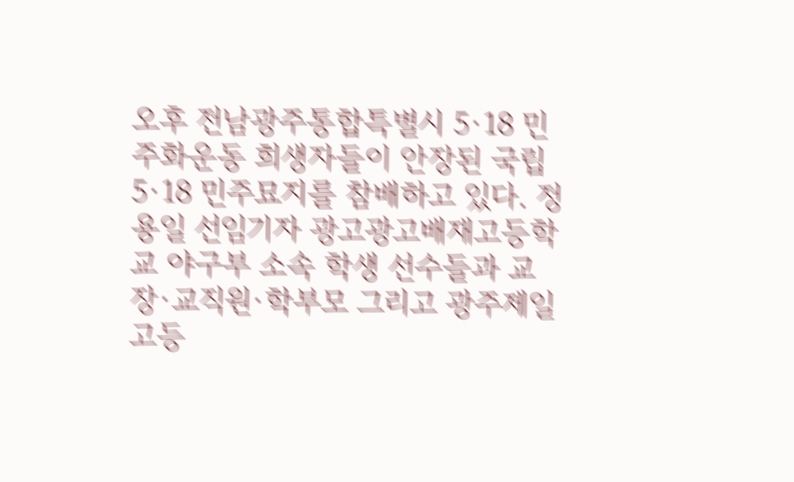오후 전남광주통합특별시 5·18 민주화운동 희생자들이 안장된 국립 5·18 민주묘지를 참배하고 있다. 정용일 선임기자 광고광고배재고등학교 야구부 소속 학생 선수들과 교장·교직원·학부모 그리고 광주제일고등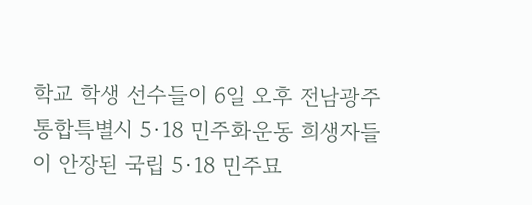학교 학생 선수들이 6일 오후 전남광주통합특별시 5·18 민주화운동 희생자들이 안장된 국립 5·18 민주묘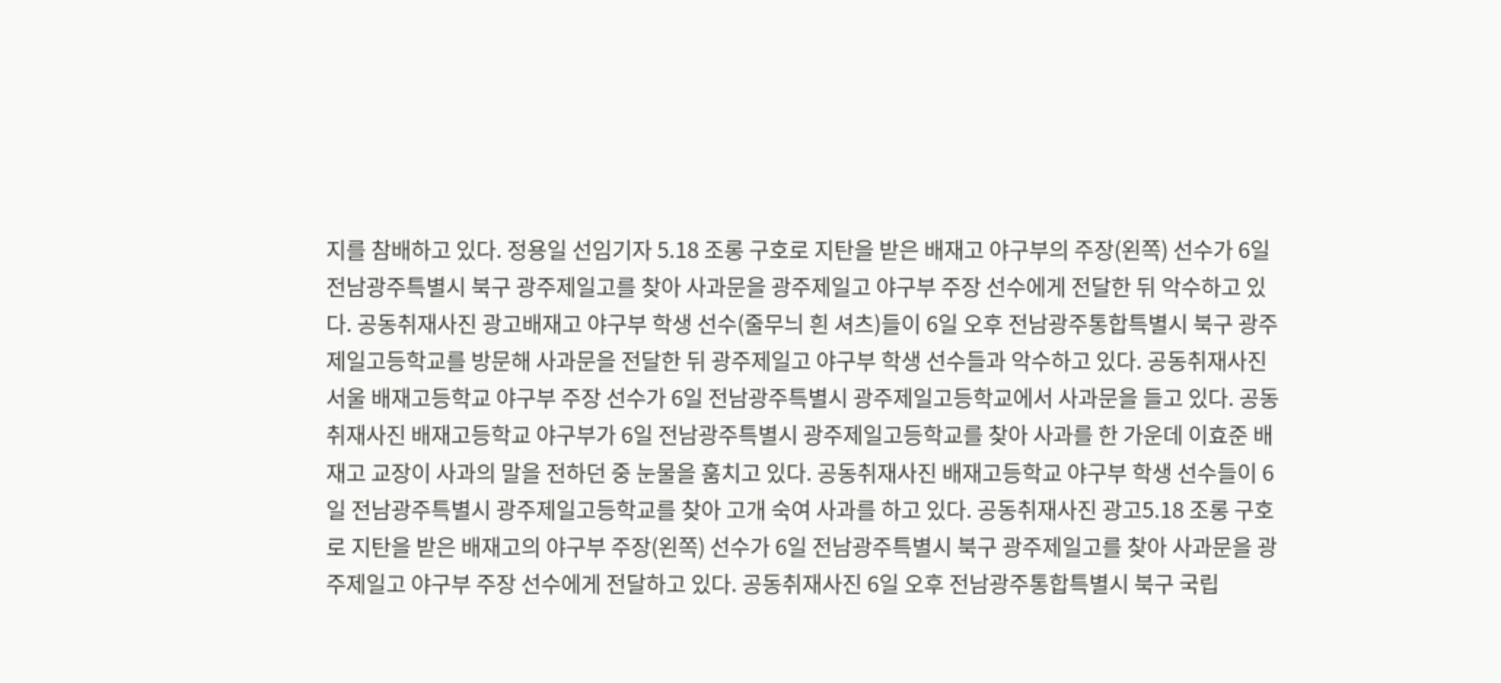지를 참배하고 있다. 정용일 선임기자 5.18 조롱 구호로 지탄을 받은 배재고 야구부의 주장(왼쪽) 선수가 6일 전남광주특별시 북구 광주제일고를 찾아 사과문을 광주제일고 야구부 주장 선수에게 전달한 뒤 악수하고 있다. 공동취재사진 광고배재고 야구부 학생 선수(줄무늬 흰 셔츠)들이 6일 오후 전남광주통합특별시 북구 광주제일고등학교를 방문해 사과문을 전달한 뒤 광주제일고 야구부 학생 선수들과 악수하고 있다. 공동취재사진 서울 배재고등학교 야구부 주장 선수가 6일 전남광주특별시 광주제일고등학교에서 사과문을 들고 있다. 공동취재사진 배재고등학교 야구부가 6일 전남광주특별시 광주제일고등학교를 찾아 사과를 한 가운데 이효준 배재고 교장이 사과의 말을 전하던 중 눈물을 훔치고 있다. 공동취재사진 배재고등학교 야구부 학생 선수들이 6일 전남광주특별시 광주제일고등학교를 찾아 고개 숙여 사과를 하고 있다. 공동취재사진 광고5.18 조롱 구호로 지탄을 받은 배재고의 야구부 주장(왼쪽) 선수가 6일 전남광주특별시 북구 광주제일고를 찾아 사과문을 광주제일고 야구부 주장 선수에게 전달하고 있다. 공동취재사진 6일 오후 전남광주통합특별시 북구 국립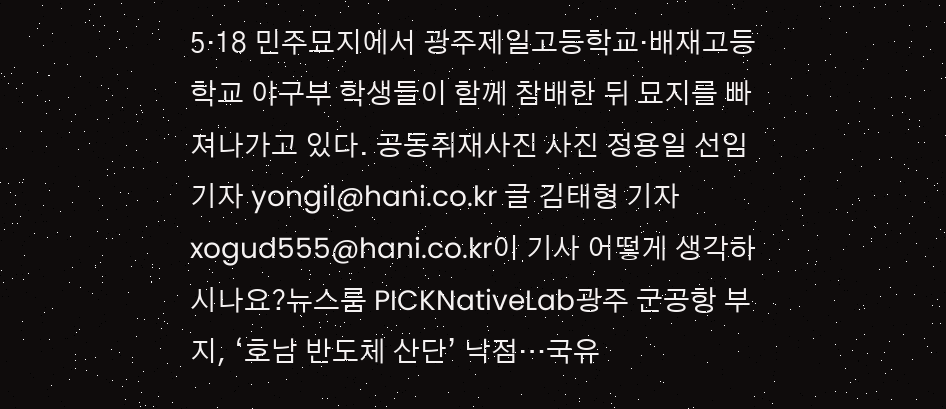5·18 민주묘지에서 광주제일고등학교·배재고등학교 야구부 학생들이 함께 참배한 뒤 묘지를 빠져나가고 있다. 공동취재사진 사진 정용일 선임기자 yongil@hani.co.kr 글 김태형 기자 xogud555@hani.co.kr이 기사 어떻게 생각하시나요?뉴스룸 PICKNativeLab광주 군공항 부지, ‘호남 반도체 산단’ 낙점…국유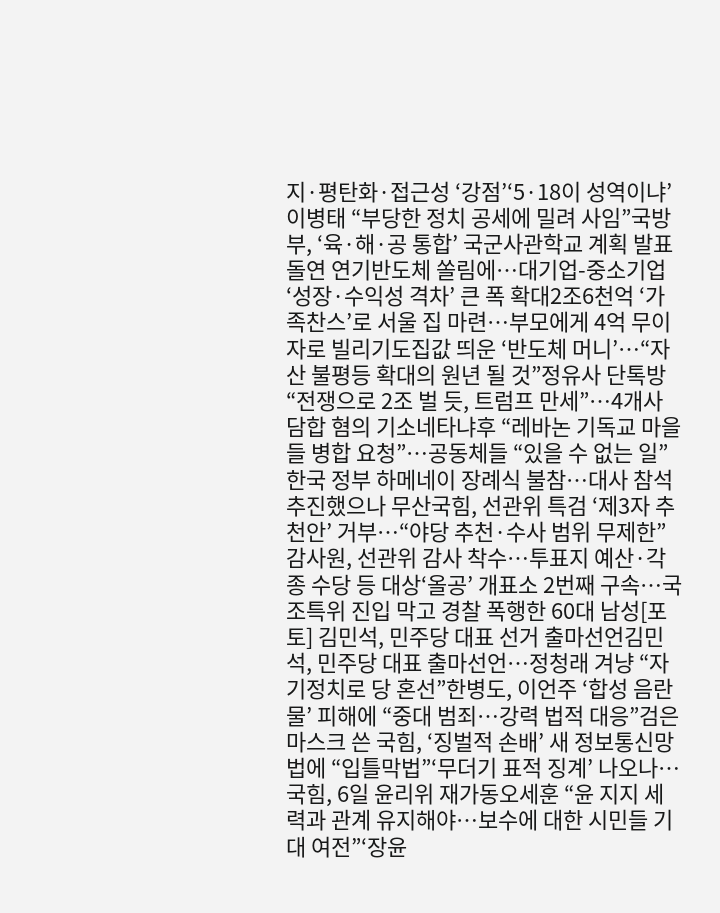지·평탄화·접근성 ‘강점’‘5·18이 성역이냐’ 이병태 “부당한 정치 공세에 밀려 사임”국방부, ‘육·해·공 통합’ 국군사관학교 계획 발표 돌연 연기반도체 쏠림에…대기업-중소기업 ‘성장·수익성 격차’ 큰 폭 확대2조6천억 ‘가족찬스’로 서울 집 마련…부모에게 4억 무이자로 빌리기도집값 띄운 ‘반도체 머니’…“자산 불평등 확대의 원년 될 것”정유사 단톡방 “전쟁으로 2조 벌 듯, 트럼프 만세”…4개사 담합 혐의 기소네타냐후 “레바논 기독교 마을들 병합 요청”…공동체들 “있을 수 없는 일”한국 정부 하메네이 장례식 불참…대사 참석 추진했으나 무산국힘, 선관위 특검 ‘제3자 추천안’ 거부…“야당 추천·수사 범위 무제한”감사원, 선관위 감사 착수…투표지 예산·각종 수당 등 대상‘올공’ 개표소 2번째 구속…국조특위 진입 막고 경찰 폭행한 60대 남성[포토] 김민석, 민주당 대표 선거 출마선언김민석, 민주당 대표 출마선언…정청래 겨냥 “자기정치로 당 혼선”한병도, 이언주 ‘합성 음란물’ 피해에 “중대 범죄…강력 법적 대응”검은 마스크 쓴 국힘, ‘징벌적 손배’ 새 정보통신망법에 “입틀막법”‘무더기 표적 징계’ 나오나…국힘, 6일 윤리위 재가동오세훈 “윤 지지 세력과 관계 유지해야…보수에 대한 시민들 기대 여전”‘장윤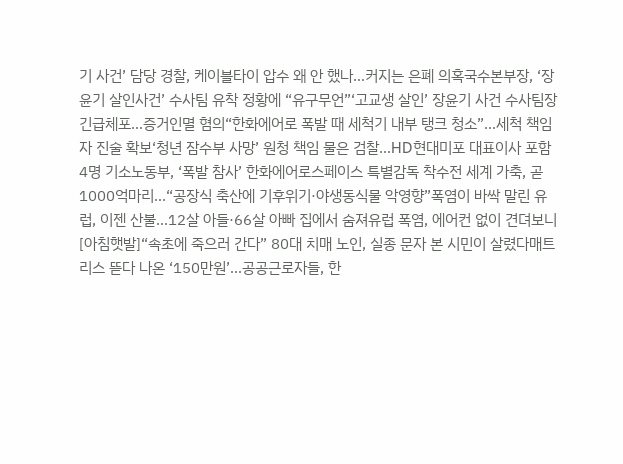기 사건’ 담당 경찰, 케이블타이 압수 왜 안 했나…커지는 은폐 의혹국수본부장, ‘장윤기 살인사건’ 수사팀 유착 정황에 “유구무언”‘고교생 살인’ 장윤기 사건 수사팀장 긴급체포…증거인멸 혐의“한화에어로 폭발 때 세척기 내부 탱크 청소”…세척 책임자 진술 확보‘청년 잠수부 사망’ 원청 책임 물은 검찰…HD현대미포 대표이사 포함 4명 기소노동부, ‘폭발 참사’ 한화에어로스페이스 특별감독 착수전 세계 가축, 곧 1000억마리…“공장식 축산에 기후위기·야생동식물 악영향”폭염이 바싹 말린 유럽, 이젠 산불…12살 아들·66살 아빠 집에서 숨져유럽 폭염, 에어컨 없이 견뎌보니 [아침햇발]“속초에 죽으러 간다” 80대 치매 노인, 실종 문자 본 시민이 살렸다매트리스 뜯다 나온 ‘150만원’…공공근로자들, 한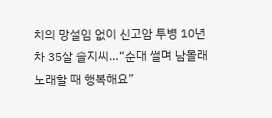치의 망설임 없이 신고암 투병 10년차 35살 슬지씨…“순대 썰며 남몰래 노래할 때 행복해요”